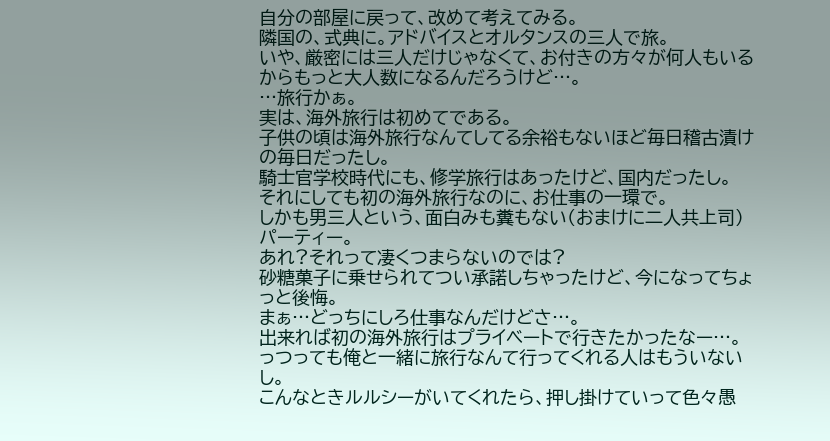自分の部屋に戻って、改めて考えてみる。
隣国の、式典に。アドバイスとオルタンスの三人で旅。
いや、厳密には三人だけじゃなくて、お付きの方々が何人もいるからもっと大人数になるんだろうけど…。
…旅行かぁ。
実は、海外旅行は初めてである。
子供の頃は海外旅行なんてしてる余裕もないほど毎日稽古漬けの毎日だったし。
騎士官学校時代にも、修学旅行はあったけど、国内だったし。
それにしても初の海外旅行なのに、お仕事の一環で。
しかも男三人という、面白みも糞もない(おまけに二人共上司)パーティー。
あれ?それって凄くつまらないのでは?
砂糖菓子に乗せられてつい承諾しちゃったけど、今になってちょっと後悔。
まぁ…どっちにしろ仕事なんだけどさ…。
出来れば初の海外旅行はプライベートで行きたかったなー…。っつっても俺と一緒に旅行なんて行ってくれる人はもういないし。
こんなときルルシーがいてくれたら、押し掛けていって色々愚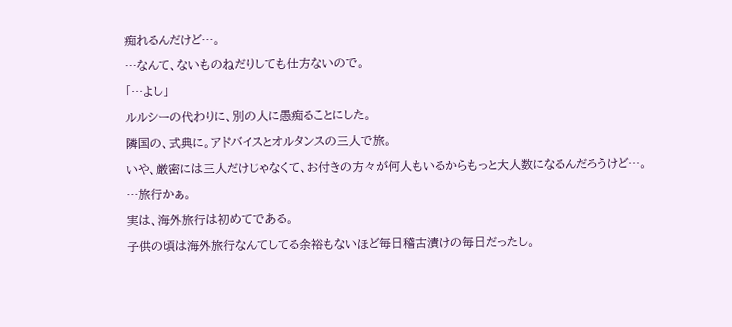痴れるんだけど…。
…なんて、ないものねだりしても仕方ないので。
「…よし」
ルルシーの代わりに、別の人に愚痴ることにした。
隣国の、式典に。アドバイスとオルタンスの三人で旅。
いや、厳密には三人だけじゃなくて、お付きの方々が何人もいるからもっと大人数になるんだろうけど…。
…旅行かぁ。
実は、海外旅行は初めてである。
子供の頃は海外旅行なんてしてる余裕もないほど毎日稽古漬けの毎日だったし。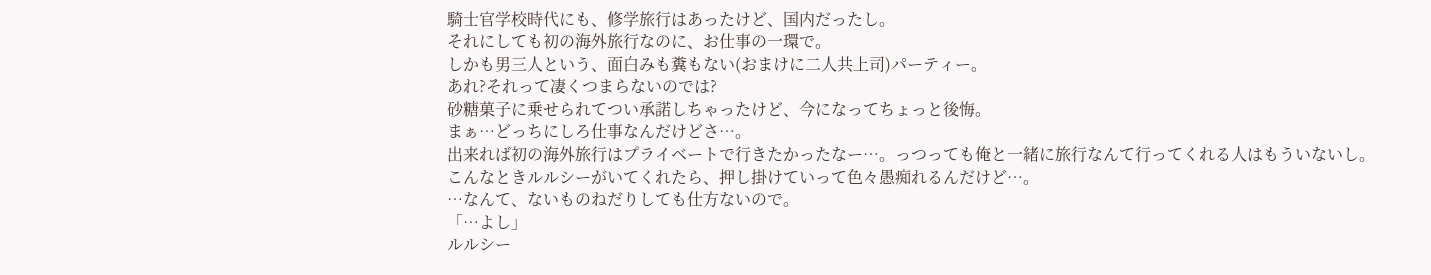騎士官学校時代にも、修学旅行はあったけど、国内だったし。
それにしても初の海外旅行なのに、お仕事の一環で。
しかも男三人という、面白みも糞もない(おまけに二人共上司)パーティー。
あれ?それって凄くつまらないのでは?
砂糖菓子に乗せられてつい承諾しちゃったけど、今になってちょっと後悔。
まぁ…どっちにしろ仕事なんだけどさ…。
出来れば初の海外旅行はプライベートで行きたかったなー…。っつっても俺と一緒に旅行なんて行ってくれる人はもういないし。
こんなときルルシーがいてくれたら、押し掛けていって色々愚痴れるんだけど…。
…なんて、ないものねだりしても仕方ないので。
「…よし」
ルルシー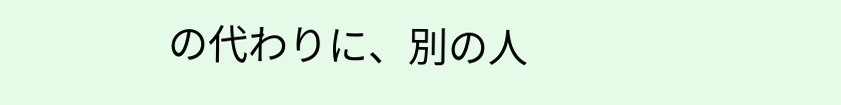の代わりに、別の人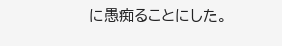に愚痴ることにした。